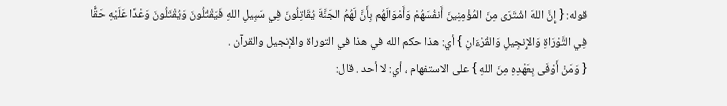قوله: { إِنَّ اللهَ اشْتَرَى مِنَ المُؤْمِنِينَ أَنفُسَهُمْ وَأَمْوَالَهُم بِأَنَّ لَهُمُ الجَنَّةَ يُقَاتِلُونَ فِي سَبِيلِ اللهِ فَيَقْتُلُونَ وَيُقْتَلُونَ وَعْدًا عَلَيْهِ حَقًّا فِي التَّوْرَاةِ وَالإِنجِيلِ وَالقُرْءَانِ } أي: هذا حكم الله في هذا في التوراة والإنجيل والقرآن .
{ وَمَنْ أَوْفَى بِعَهْدِهِ مِنَ اللهِ } على الاستفهام ، أي: لا أحد . قال: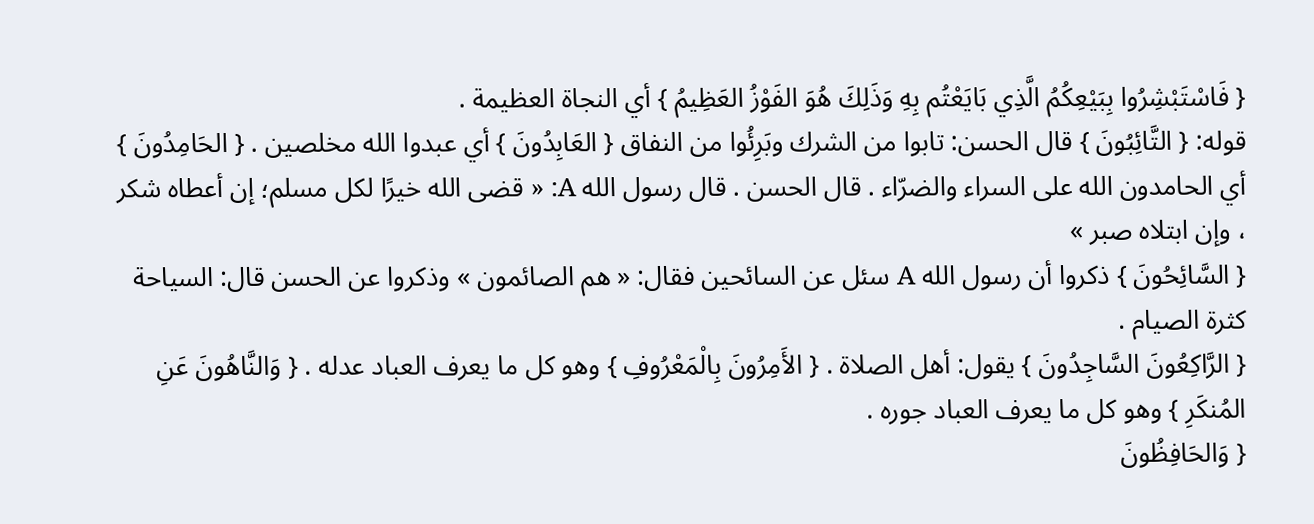{ فَاسْتَبْشِرُوا بِبَيْعِكُمُ الَّذِي بَايَعْتُم بِهِ وَذَلِكَ هُوَ الفَوْزُ العَظِيمُ } أي النجاة العظيمة .
قوله: { التَّائِبُونَ } قال الحسن: تابوا من الشرك وبَرِئُوا من النفاق { العَابِدُونَ } أي عبدوا الله مخلصين . { الحَامِدُونَ } أي الحامدون الله على السراء والضرّاء . قال الحسن . قال رسول الله A: « قضى الله خيرًا لكل مسلم؛ إن أعطاه شكر ، وإن ابتلاه صبر »
{ السَّائِحُونَ } ذكروا أن رسول الله A سئل عن السائحين فقال: « هم الصائمون » وذكروا عن الحسن قال: السياحة كثرة الصيام .
{ الرَّاكِعُونَ السَّاجِدُونَ } يقول: أهل الصلاة . { الأَمِرُونَ بِالْمَعْرُوفِ } وهو كل ما يعرف العباد عدله . { وَالنَّاهُونَ عَنِ المُنكَرِ } وهو كل ما يعرف العباد جوره .
{ وَالحَافِظُونَ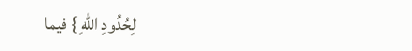لِحُدُودِ اللهِ } فيما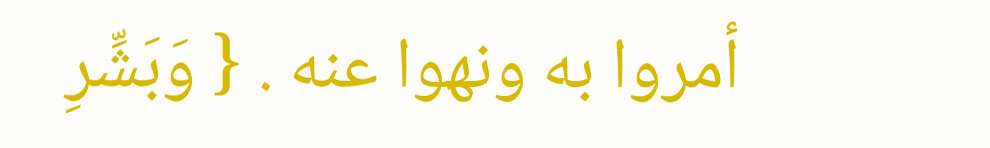أمروا به ونهوا عنه . { وَبَشِّرِ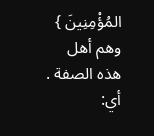المُؤْمِنِينَ } وهم أهل هذه الصفة . أي: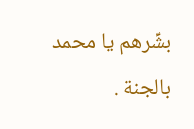بشِّرهم يا محمد بالجنة .